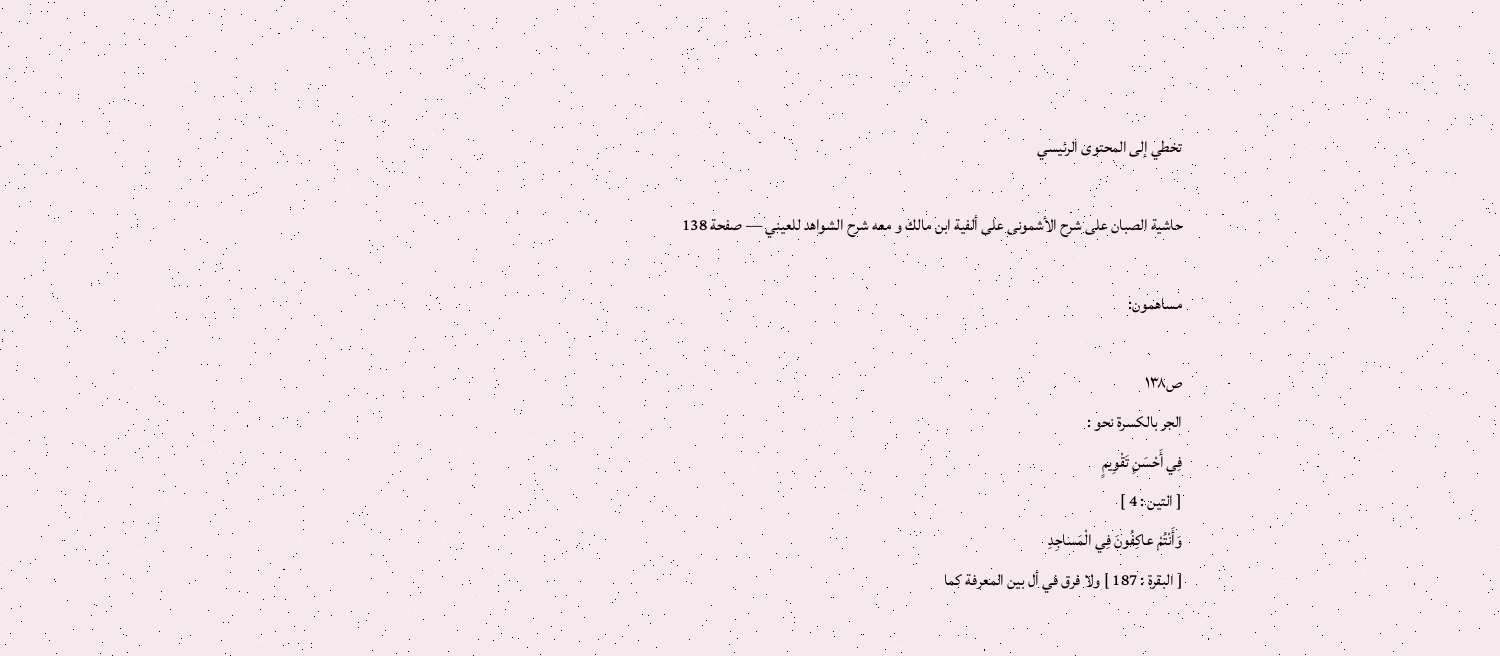تخطي إلى المحتوى الرئيسي

حاشية الصبان على شرح الأشمونى على ألفية ابن مالك و معه شرح الشواهد للعيني — صفحة 138

مساهمون:

ص١٣٨
الجر بالكسرة نحو :
فِي أَحْسَنِ تَقْوِيمٍ
[ التين : 4 ]
وَأَنْتُمْ عاكِفُونَ فِي الْمَساجِدِ
[ البقرة : 187 ] ولا فرق في أل بين المعرفة كما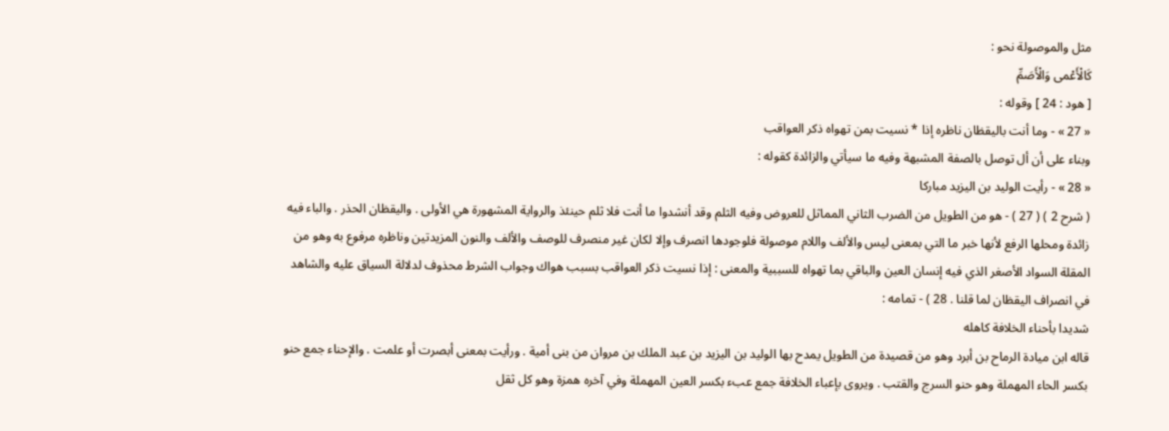مثل والموصولة نحو :
كَالْأَعْمى وَالْأَصَمِّ
[ هود : 24 ] وقوله :
« 27 » - وما أنت باليقظان ناظره إذا * نسيت بمن تهواه ذكر العواقب
وبناء على أن أل توصل بالصفة المشبهة وفيه ما سيأتي والزائدة كقوله :
« 28 » - رأيت الوليد بن اليزيد مباركا
( شرح 2 ) ( 27 ) - هو من الطويل من الضرب الثاني المماثل للعروض وفيه الثلم وقد أنشدوا ما أنت فلا ثلم حينئذ والرواية المشهورة هي الأولى . واليقظان الحذر . والباء فيه زائدة ومحلها الرفع لأنها خبر ما التي بمعنى ليس والألف واللام موصولة فلوجودها انصرف وإلا لكان غير منصرف للوصف والألف والنون المزيدتين وناظره مرفوع به وهو من المقلة السواد الأصغر الذي فيه إنسان العين والباقي بما تهواه للسببية والمعنى : إذا نسيت ذكر العواقب بسبب هواك وجواب الشرط محذوف لدلالة السياق عليه والشاهد في انصراف اليقظان لما قلنا . 28 ) - تمامه :
شديدا بأحناء الخلافة كاهله
قاله ابن ميادة الرماح بن أبرد وهو من قصيدة من الطويل يمدح بها الوليد بن اليزيد بن عبد الملك بن مروان من بنى أمية . ورأيت بمعنى أبصرت أو علمت . والإحناء جمع حنو بكسر الحاء المهملة وهو حنو السرج والقتب . ويروى بإعباء الخلافة جمع عبء بكسر العين المهملة وفي آخره همزة وهو كل ثقل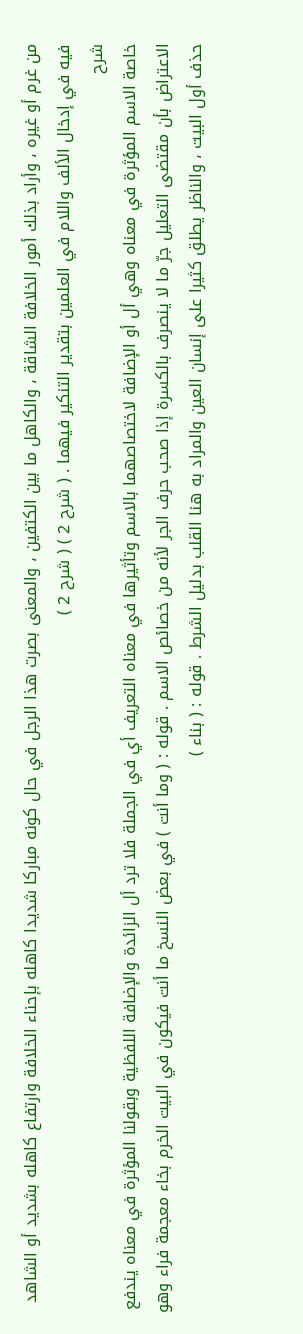من غرم أو غيره ، وأراد بذلك أمور الخلافة الشاقة ، والكاهل ما بين الكتفين ، والمعنى بصرت هذا الرجل في حال كونه مباركا شديدا كاهله بإحناء الخلافة وارتفاع كاهله بشديد أو الشاهد فيه في إدخال الألف واللام في العلمين بتقدير التنكير فيهما . ( شرح 2 ) ( شرح 2 )
شرح
خاصة الاسم المؤثرة في معناه وهي أل أو الإضافة لاختصاصهما بالاسم وتأثيرها في معناه التعريف أي في الجملة فلا ترد أل الزائدة والإضافة اللفظية وبقولنا المؤثرة في معناه يندفع الاعتراض بأن مقتضى التعليل جرّ ما لا ينصرف بالكسرة إذا صحب حرف الجر لأنه من خصائص الاسم . قوله : ( وما أنت ) في بعض النسخ ما أنت فيكون في البيت الخرم بخاء معجمة فراء وهو حذف أول البيت ، والناظر يطلق كثيرا على إنسان العين والمراد به هنا القلب بدليل الشرط . قوله : ( بناء )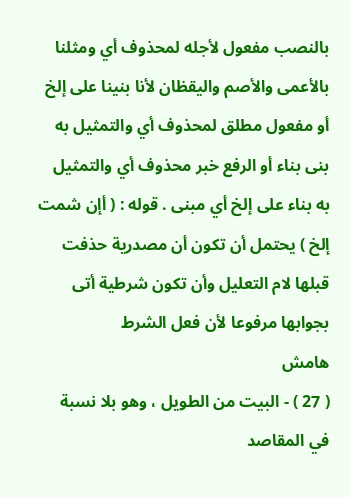بالنصب مفعول لأجله لمحذوف أي ومثلنا بالأعمى والأصم واليقظان لأنا بنينا على إلخ أو مفعول مطلق لمحذوف أي والتمثيل به بنى بناء أو الرفع خبر محذوف أي والتمثيل به بناء على إلخ أي مبنى . قوله : ( أإن شمت إلخ ) يحتمل أن تكون أن مصدرية حذفت قبلها لام التعليل وأن تكون شرطية أتى بجوابها مرفوعا لأن فعل الشرط
هامش
( 27 ) - البيت من الطويل ، وهو بلا نسبة في المقاصد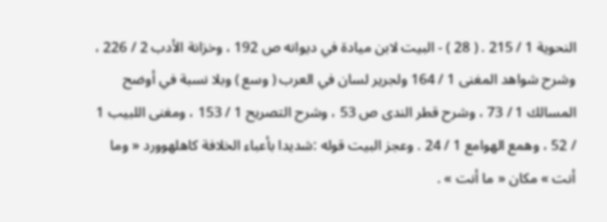النحوية 1 / 215 . ( 28 ) - البيت لابن ميادة في ديوانه ص 192 ، وخزانة الأدب 2 / 226 ، وشرح شواهد المغنى 1 / 164 ولجرير لسان في العرب ( وسع ) وبلا نسبة في أوضح المسالك 1 / 73 ، وشرح قطر الندى ص 53 ، وشرح التصريح 1 / 153 ، ومغنى اللبيب 1 / 52 ، وهمع الهوامع 1 / 24 . وعجز البيت قوله :شديدا بأعباء الخلافة كاهلهوورد « وما أنت » مكان « ما أنت » .